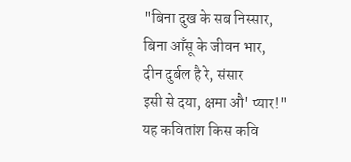"बिना दुख के सब निस्सार,
बिना आँसू के जीवन भार,
दीन दुर्बल है रे, संसार
इसी से दया, क्षमा औ' प्यार!"
यह कवितांश किस कवि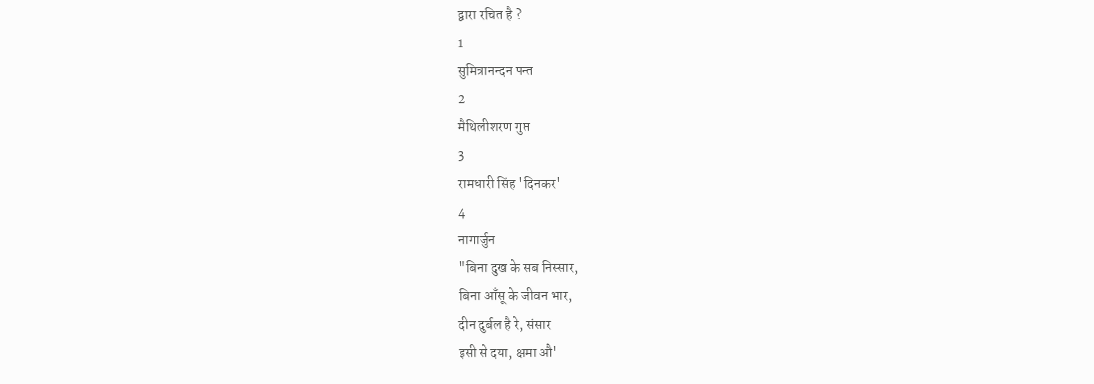द्वारा रचित है ?
1
सुमित्रानन्दन पन्त
2
मैथिलीशरण गुप्त
3
रामधारी सिंह 'दिनकर'
4
नागार्जुन
"बिना दुख के सब निस्सार,
बिना आँसू के जीवन भार,
दीन दुर्बल है रे, संसार
इसी से दया, क्षमा औ'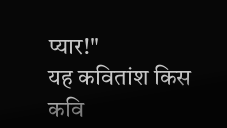प्यार!"
यह कवितांश किस कवि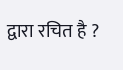द्वारा रचित है ?